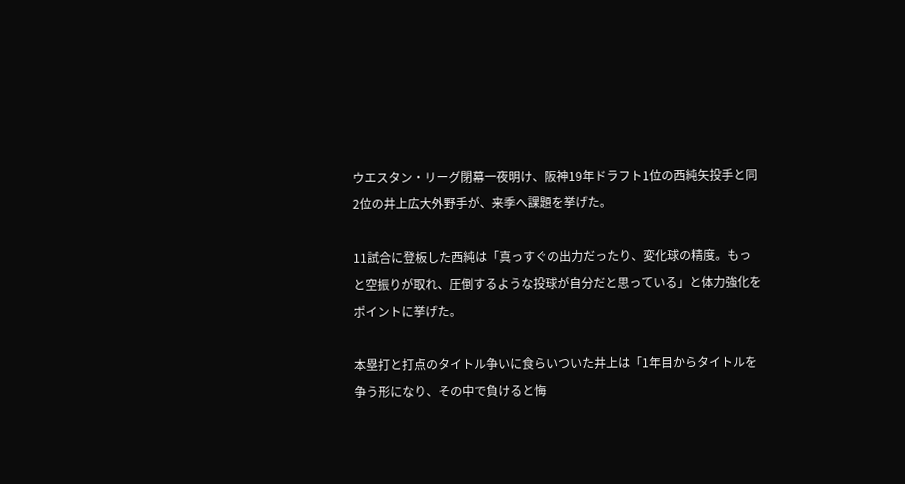ウエスタン・リーグ閉幕一夜明け、阪神19年ドラフト1位の西純矢投手と同2位の井上広大外野手が、来季へ課題を挙げた。

11試合に登板した西純は「真っすぐの出力だったり、変化球の精度。もっと空振りが取れ、圧倒するような投球が自分だと思っている」と体力強化をポイントに挙げた。

本塁打と打点のタイトル争いに食らいついた井上は「1年目からタイトルを争う形になり、その中で負けると悔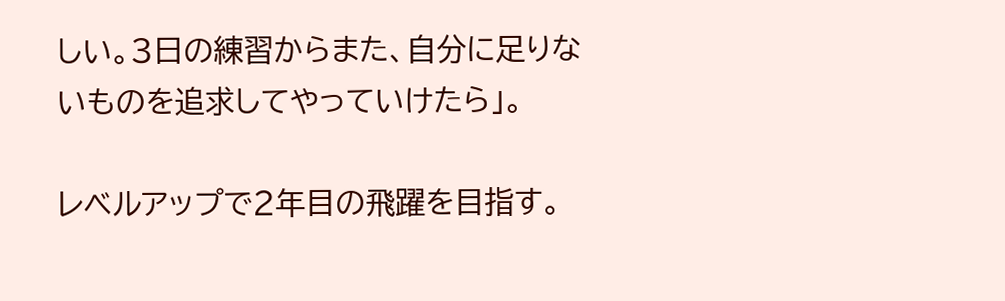しい。3日の練習からまた、自分に足りないものを追求してやっていけたら」。

レベルアップで2年目の飛躍を目指す。